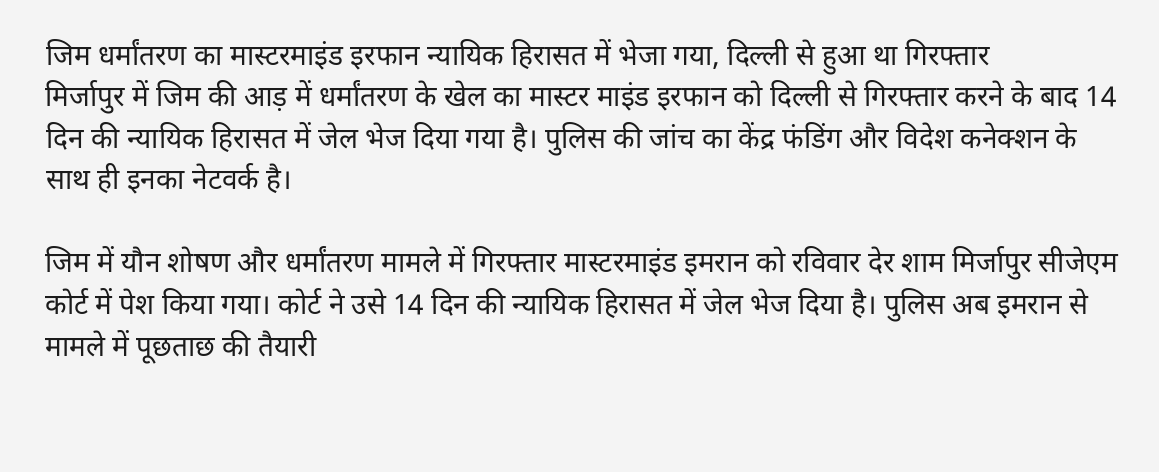जिम धर्मांतरण का मास्टरमाइंड इरफान न्यायिक हिरासत में भेजा गया, दिल्ली से हुआ था गिरफ्तार
मिर्जापुर में जिम की आड़ में धर्मांतरण के खेल का मास्टर माइंड इरफान को दिल्ली से गिरफ्तार करने के बाद 14 दिन की न्यायिक हिरासत में जेल भेज दिया गया है। पुलिस की जांच का केंद्र फंडिंग और विदेश कनेक्शन के साथ ही इनका नेटवर्क है।

जिम में यौन शोषण और धर्मांतरण मामले में गिरफ्तार मास्टरमाइंड इमरान को रविवार देर शाम मिर्जापुर सीजेएम कोर्ट में पेश किया गया। कोर्ट ने उसे 14 दिन की न्यायिक हिरासत में जेल भेज दिया है। पुलिस अब इमरान से मामले में पूछताछ की तैयारी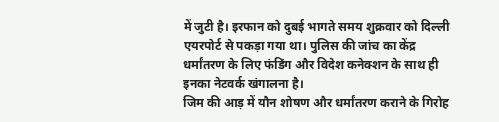में जुटी है। इरफान को दुबई भागते समय शुक्रवार को दिल्ली एयरपोर्ट से पकड़ा गया था। पुलिस की जांच का केंद्र धर्मांतरण के लिए फंडिंग और विदेश कनेक्शन के साथ ही इनका नेटवर्क खंगालना है।
जिम की आड़ में यौन शोषण और धर्मांतरण कराने के गिरोह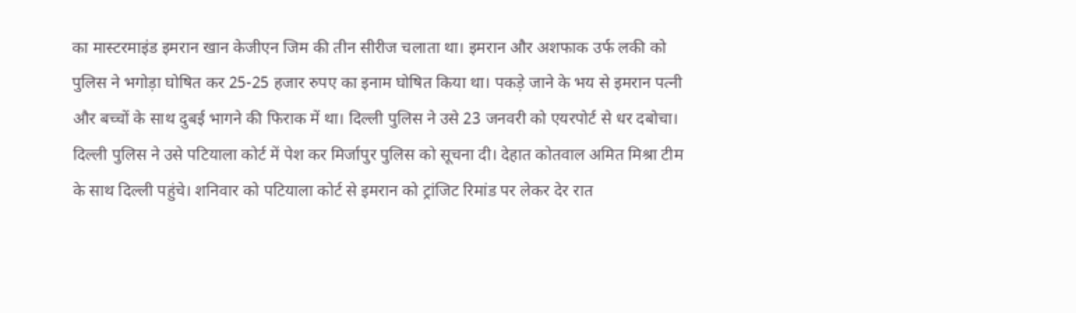का मास्टरमाइंड इमरान खान केजीएन जिम की तीन सीरीज चलाता था। इमरान और अशफाक उर्फ लकी को पुलिस ने भगोड़ा घोषित कर 25-25 हजार रुपए का इनाम घोषित किया था। पकड़े जाने के भय से इमरान पत्नी और बच्चों के साथ दुबई भागने की फिराक में था। दिल्ली पुलिस ने उसे 23 जनवरी को एयरपोर्ट से धर दबोचा।
दिल्ली पुलिस ने उसे पटियाला कोर्ट में पेश कर मिर्जापुर पुलिस को सूचना दी। देहात कोतवाल अमित मिश्रा टीम के साथ दिल्ली पहुंचे। शनिवार को पटियाला कोर्ट से इमरान को ट्रांजिट रिमांड पर लेकर देर रात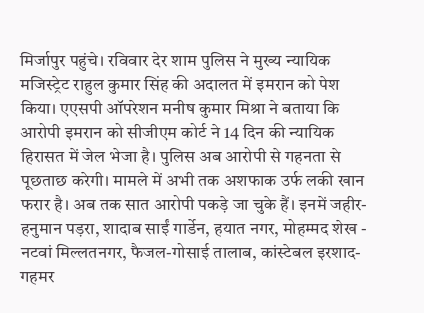मिर्जापुर पहुंचे। रविवार देर शाम पुलिस ने मुख्य न्यायिक मजिस्ट्रेट राहुल कुमार सिंह की अदालत में इमरान को पेश किया। एएसपी ऑपरेशन मनीष कुमार मिश्रा ने बताया कि आरोपी इमरान को सीजीएम कोर्ट ने 14 दिन की न्यायिक हिरासत में जेल भेजा है। पुलिस अब आरोपी से गहनता से पूछताछ करेगी। मामले में अभी तक अशफाक उर्फ लकी खान फरार है। अब तक सात आरोपी पकड़े जा चुके हैं। इनमें जहीर-हनुमान पड़रा, शादाब साईं गार्डेन, हयात नगर, मोहम्मद शेख - नटवां मिल्लतनगर, फैजल-गोसाई तालाब, कांस्टेबल इरशाद-गहमर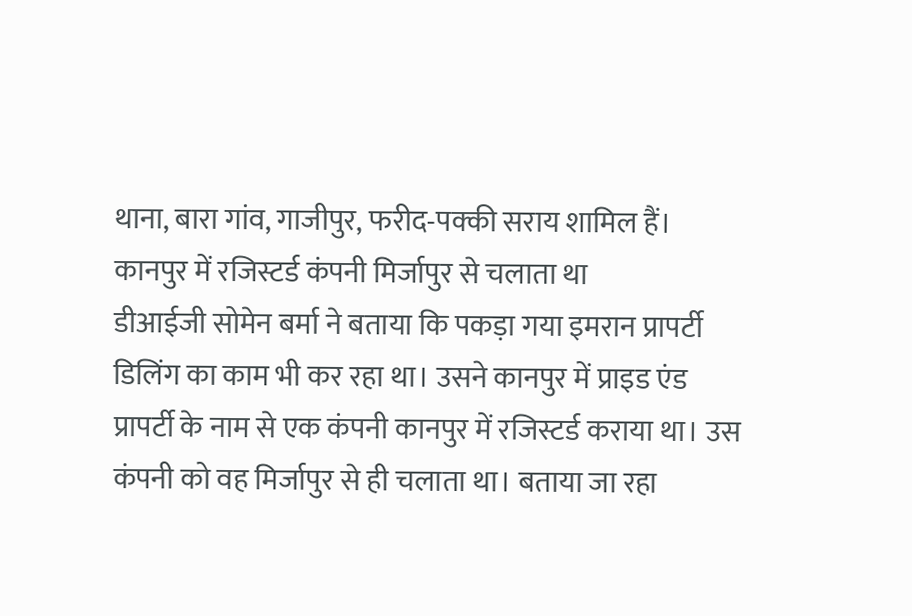थाना, बारा गांव, गाजीपुर, फरीद-पक्की सराय शामिल हैं।
कानपुर में रजिस्टर्ड कंपनी मिर्जापुर से चलाता था
डीआईजी सोमेन बर्मा ने बताया कि पकड़ा गया इमरान प्रापर्टी डिलिंग का काम भी कर रहा था। उसने कानपुर में प्राइड एंड प्रापर्टी के नाम से एक कंपनी कानपुर में रजिस्टर्ड कराया था। उस कंपनी को वह मिर्जापुर से ही चलाता था। बताया जा रहा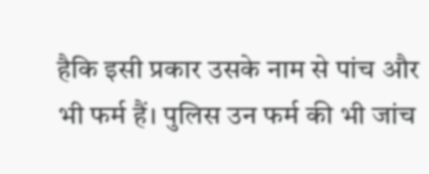हैकि इसी प्रकार उसके नाम से पांच और भी फर्म हैं। पुलिस उन फर्म की भी जांच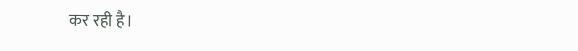कर रही है।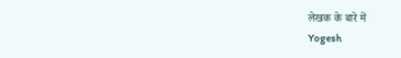लेखक के बारे में
Yogesh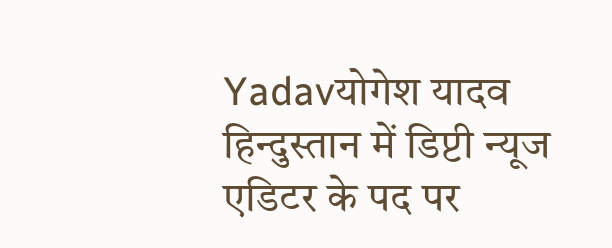Yadavयोगेश यादव हिन्दुस्तान में डिप्टी न्यूज एडिटर के पद पर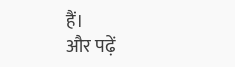हैं।
और पढ़ें